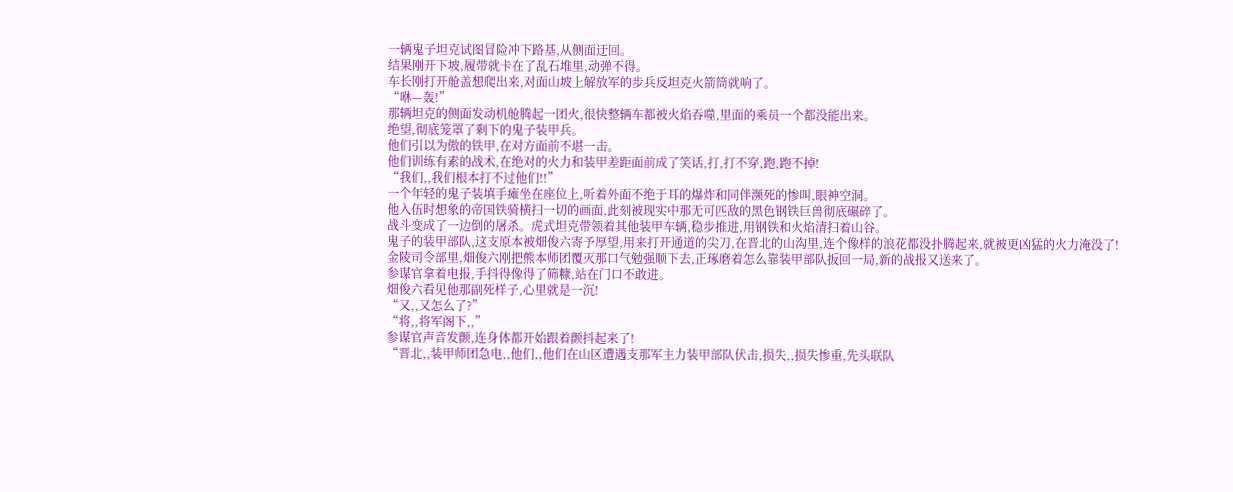一辆鬼子坦克试图冒险冲下路基,从侧面迂回。
结果刚开下坡,履带就卡在了乱石堆里,动弹不得。
车长刚打开舱盖想爬出来,对面山坡上解放军的步兵反坦克火箭筒就响了。
“咻—轰!”
那辆坦克的侧面发动机舱腾起一团火,很快整辆车都被火焰吞噬,里面的乘员一个都没能出来。
绝望,彻底笼罩了剩下的鬼子装甲兵。
他们引以为傲的铁甲,在对方面前不堪一击。
他们训练有素的战术,在绝对的火力和装甲差距面前成了笑话,打,打不穿,跑,跑不掉!
“我们,,我们根本打不过他们!!”
一个年轻的鬼子装填手瘫坐在座位上,听着外面不绝于耳的爆炸和同伴濒死的惨叫,眼神空洞。
他入伍时想象的帝国铁骑横扫一切的画面,此刻被现实中那无可匹敌的黑色钢铁巨兽彻底碾碎了。
战斗变成了一边倒的屠杀。虎式坦克带领着其他装甲车辆,稳步推进,用钢铁和火焰清扫着山谷。
鬼子的装甲部队,这支原本被畑俊六寄予厚望,用来打开通道的尖刀,在晋北的山沟里,连个像样的浪花都没扑腾起来,就被更凶猛的火力淹没了!
金陵司令部里,畑俊六刚把熊本师团覆灭那口气勉强顺下去,正琢磨着怎么靠装甲部队扳回一局,新的战报又送来了。
参谋官拿着电报,手抖得像得了筛糠,站在门口不敢进。
畑俊六看见他那副死样子,心里就是一沉!
“又,,又怎么了?”
“将,,将军阁下,,”
参谋官声音发颤,连身体都开始跟着颤抖起来了!
“晋北,,装甲师团急电,,他们,,他们在山区遭遇支那军主力装甲部队伏击,损失,,损失惨重,先头联队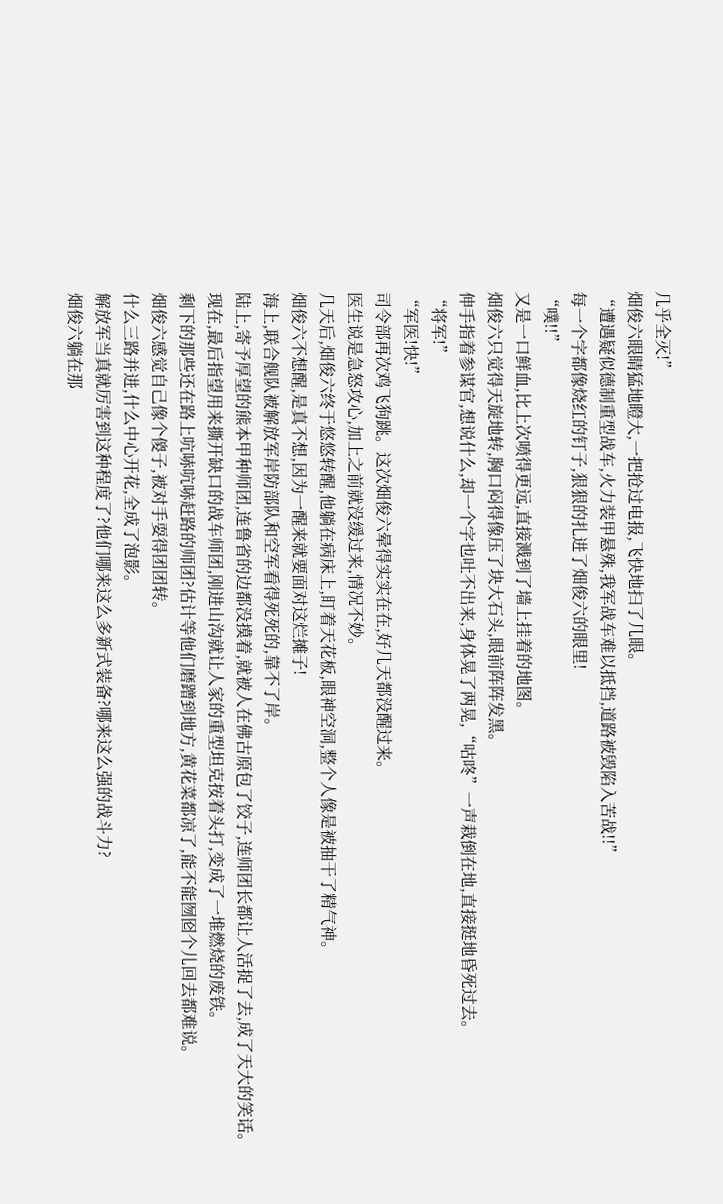几乎全灭!”
畑俊六眼睛猛地瞪大,一把抢过电报,飞快地扫了几眼。
“遭遇疑似德制重型战车,火力装甲悬殊,我军战车难以抵挡,道路被毁陷入苦战!!”
每一个字都像烧红的钉子,狠狠的扎进了畑俊六的眼里!
“噗!!”
又是一口鲜血,比上次喷得更远,直接溅到了墙上挂着的地图。
畑俊六只觉得天旋地转,胸口闷得像压了块大石头,眼前阵阵发黑。
伸手指着参谋官,想说什么,却一个字也吐不出来,身体晃了两晃,“咕咚”一声栽倒在地,直接挺地昏死过去。
“将军!”
“军医!快!”
司令部再次鸡飞狗跳。这次畑俊六晕得实实在在,好几天都没醒过来。
医生说是急怒攻心,加上之前就没缓过来,情况不妙。
几天后,畑俊六终于悠悠转醒,他躺在病床上,盯着天花板,眼神空洞,整个人像是被抽干了精气神。
畑俊六不想醒,是真不想,因为一醒来就要面对这烂摊子!
海上,联合舰队被解放军岸防部队和空军看得死死的,靠不了岸。
陆上,寄予厚望的熊本甲种师团,连鲁省的边都没摸着,就被人在佛古原包了饺子,连师团长都让人活捉了去,成了天大的笑话。
现在,最后指望用来撕开缺口的战车师团,刚进山沟就让人家的重型坦克按着头打,变成了一堆燃烧的废铁。
剩下的那些还在路上吭哧吭哧赶路的师团?估计等他们磨蹭到地方,黄花菜都凉了,能不能囫囵个儿回去都难说。
畑俊六感觉自己像个傻子,被对手耍得团团转。
什么三路并进,什么中心开花,全成了泡影。
解放军当真就厉害到这种程度了?他们哪来这么多新式装备?哪来这么强的战斗力?
畑俊六躺在那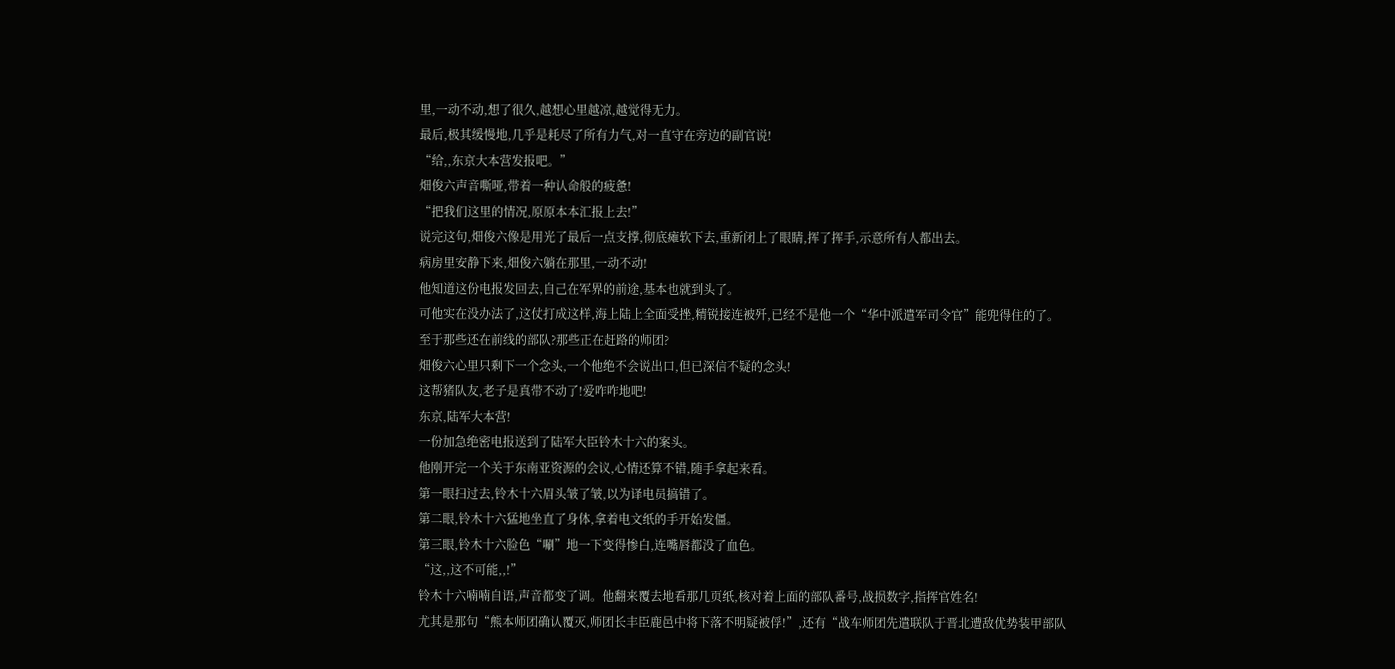里,一动不动,想了很久,越想心里越凉,越觉得无力。
最后,极其缓慢地,几乎是耗尽了所有力气,对一直守在旁边的副官说!
“给,,东京大本营发报吧。”
畑俊六声音嘶哑,带着一种认命般的疲惫!
“把我们这里的情况,原原本本汇报上去!”
说完这句,畑俊六像是用光了最后一点支撑,彻底瘫软下去,重新闭上了眼睛,挥了挥手,示意所有人都出去。
病房里安静下来,畑俊六躺在那里,一动不动!
他知道这份电报发回去,自己在军界的前途,基本也就到头了。
可他实在没办法了,这仗打成这样,海上陆上全面受挫,精锐接连被歼,已经不是他一个“华中派遣军司令官”能兜得住的了。
至于那些还在前线的部队?那些正在赶路的师团?
畑俊六心里只剩下一个念头,一个他绝不会说出口,但已深信不疑的念头!
这帮猪队友,老子是真带不动了!爱咋咋地吧!
东京,陆军大本营!
一份加急绝密电报送到了陆军大臣铃木十六的案头。
他刚开完一个关于东南亚资源的会议,心情还算不错,随手拿起来看。
第一眼扫过去,铃木十六眉头皱了皱,以为译电员搞错了。
第二眼,铃木十六猛地坐直了身体,拿着电文纸的手开始发僵。
第三眼,铃木十六脸色“唰”地一下变得惨白,连嘴唇都没了血色。
“这,,这不可能,,!”
铃木十六喃喃自语,声音都变了调。他翻来覆去地看那几页纸,核对着上面的部队番号,战损数字,指挥官姓名!
尤其是那句“熊本师团确认覆灭,师团长丰臣鹿邑中将下落不明疑被俘!”,还有“战车师团先遣联队于晋北遭敌优势装甲部队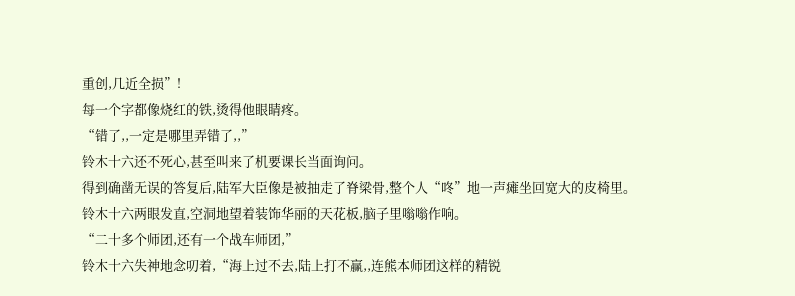重创,几近全损”!
每一个字都像烧红的铁,烫得他眼睛疼。
“错了,,一定是哪里弄错了,,”
铃木十六还不死心,甚至叫来了机要课长当面询问。
得到确凿无误的答复后,陆军大臣像是被抽走了脊梁骨,整个人“咚”地一声瘫坐回宽大的皮椅里。
铃木十六两眼发直,空洞地望着装饰华丽的天花板,脑子里嗡嗡作响。
“二十多个师团,还有一个战车师团,”
铃木十六失神地念叨着,“海上过不去,陆上打不赢,,连熊本师团这样的精锐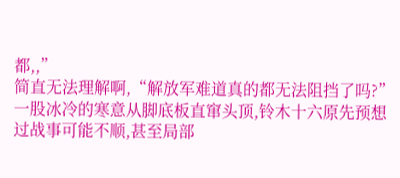都,,”
简直无法理解啊,“解放军难道真的都无法阻挡了吗?”
一股冰冷的寒意从脚底板直窜头顶,铃木十六原先预想过战事可能不顺,甚至局部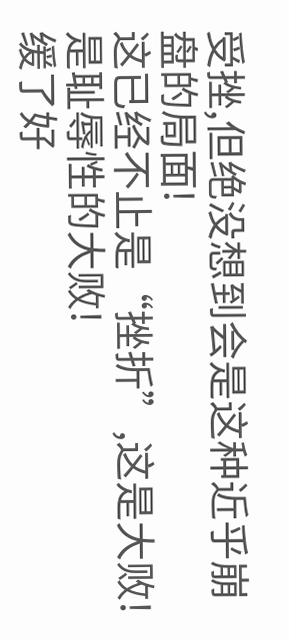受挫,但绝没想到会是这种近乎崩盘的局面!
这已经不止是“挫折”,这是大败!是耻辱性的大败!
缓了好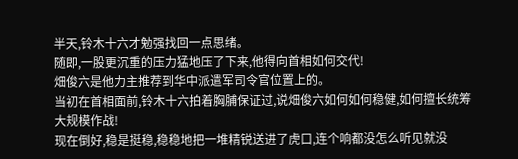半天,铃木十六才勉强找回一点思绪。
随即,一股更沉重的压力猛地压了下来,他得向首相如何交代!
畑俊六是他力主推荐到华中派遣军司令官位置上的。
当初在首相面前,铃木十六拍着胸脯保证过,说畑俊六如何如何稳健,如何擅长统筹大规模作战!
现在倒好,稳是挺稳,稳稳地把一堆精锐送进了虎口,连个响都没怎么听见就没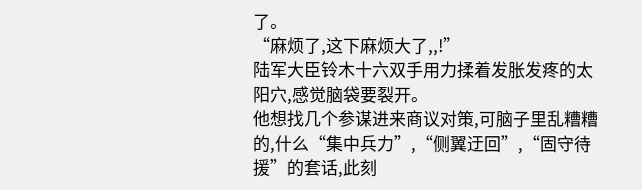了。
“麻烦了,这下麻烦大了,,!”
陆军大臣铃木十六双手用力揉着发胀发疼的太阳穴,感觉脑袋要裂开。
他想找几个参谋进来商议对策,可脑子里乱糟糟的,什么“集中兵力”,“侧翼迂回”,“固守待援”的套话,此刻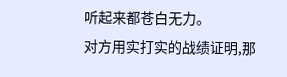听起来都苍白无力。
对方用实打实的战绩证明,那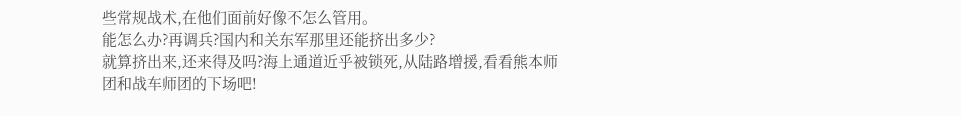些常规战术,在他们面前好像不怎么管用。
能怎么办?再调兵?国内和关东军那里还能挤出多少?
就算挤出来,还来得及吗?海上通道近乎被锁死,从陆路增援,看看熊本师团和战车师团的下场吧!